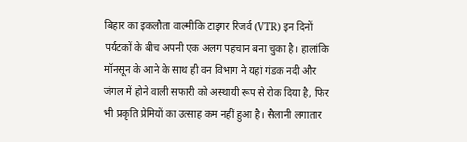बिहार का इकलौता वाल्मीकि टाइगर रिजर्व (VTR) इन दिनों पर्यटकों के बीच अपनी एक अलग पहचान बना चुका है। हालांकि मॉनसून के आने के साथ ही वन विभाग ने यहां गंडक नदी और जंगल में होने वाली सफारी को अस्थायी रूप से रोक दिया है, फिर भी प्रकृति प्रेमियों का उत्साह कम नहीं हुआ है। सैलानी लगातार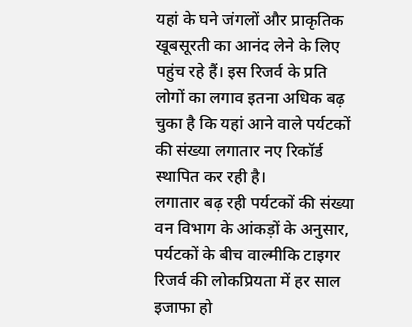यहां के घने जंगलों और प्राकृतिक खूबसूरती का आनंद लेने के लिए पहुंच रहे हैं। इस रिजर्व के प्रति लोगों का लगाव इतना अधिक बढ़ चुका है कि यहां आने वाले पर्यटकों की संख्या लगातार नए रिकॉर्ड स्थापित कर रही है।
लगातार बढ़ रही पर्यटकों की संख्या
वन विभाग के आंकड़ों के अनुसार, पर्यटकों के बीच वाल्मीकि टाइगर रिजर्व की लोकप्रियता में हर साल इजाफा हो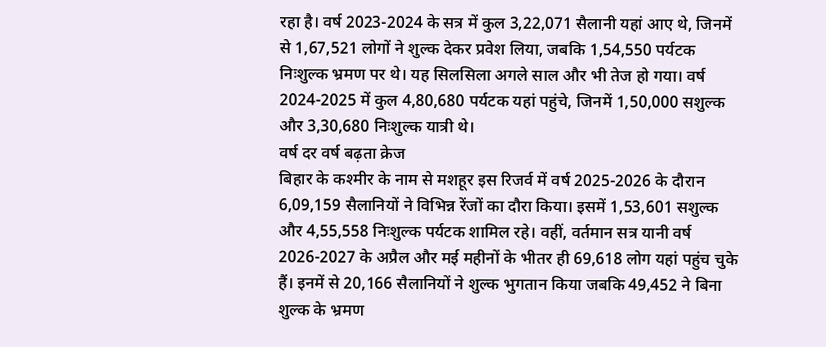रहा है। वर्ष 2023-2024 के सत्र में कुल 3,22,071 सैलानी यहां आए थे, जिनमें से 1,67,521 लोगों ने शुल्क देकर प्रवेश लिया, जबकि 1,54,550 पर्यटक निःशुल्क भ्रमण पर थे। यह सिलसिला अगले साल और भी तेज हो गया। वर्ष 2024-2025 में कुल 4,80,680 पर्यटक यहां पहुंचे, जिनमें 1,50,000 सशुल्क और 3,30,680 निःशुल्क यात्री थे।
वर्ष दर वर्ष बढ़ता क्रेज
बिहार के कश्मीर के नाम से मशहूर इस रिजर्व में वर्ष 2025-2026 के दौरान 6,09,159 सैलानियों ने विभिन्न रेंजों का दौरा किया। इसमें 1,53,601 सशुल्क और 4,55,558 निःशुल्क पर्यटक शामिल रहे। वहीं, वर्तमान सत्र यानी वर्ष 2026-2027 के अप्रैल और मई महीनों के भीतर ही 69,618 लोग यहां पहुंच चुके हैं। इनमें से 20,166 सैलानियों ने शुल्क भुगतान किया जबकि 49,452 ने बिना शुल्क के भ्रमण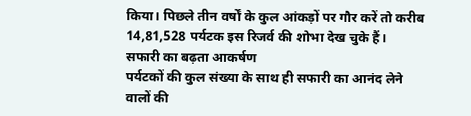किया। पिछले तीन वर्षों के कुल आंकड़ों पर गौर करें तो करीब 14,81,528 पर्यटक इस रिजर्व की शोभा देख चुके हैं।
सफारी का बढ़ता आकर्षण
पर्यटकों की कुल संख्या के साथ ही सफारी का आनंद लेने वालों की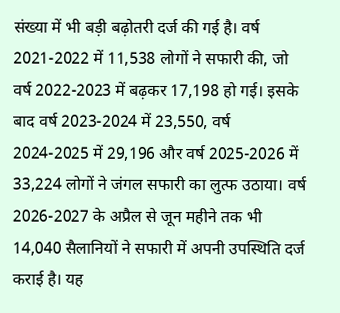संख्या में भी बड़ी बढ़ोतरी दर्ज की गई है। वर्ष 2021-2022 में 11,538 लोगों ने सफारी की, जो वर्ष 2022-2023 में बढ़कर 17,198 हो गई। इसके बाद वर्ष 2023-2024 में 23,550, वर्ष 2024-2025 में 29,196 और वर्ष 2025-2026 में 33,224 लोगों ने जंगल सफारी का लुत्फ उठाया। वर्ष 2026-2027 के अप्रैल से जून महीने तक भी 14,040 सैलानियों ने सफारी में अपनी उपस्थिति दर्ज कराई है। यह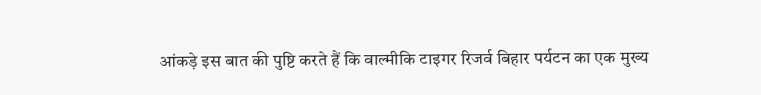आंकड़े इस बात की पुष्टि करते हैं कि वाल्मीकि टाइगर रिजर्व बिहार पर्यटन का एक मुख्य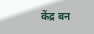केंद्र बन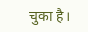चुका है।